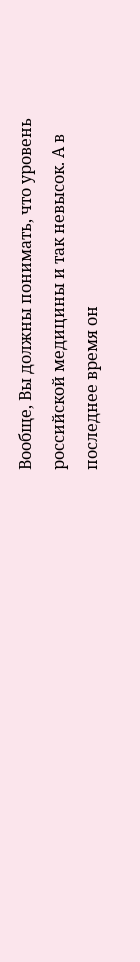Вообще, Вы должны понимать, что уровень российской медицины и так невысок. А в последнее время он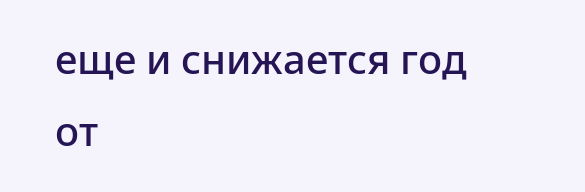еще и снижается год от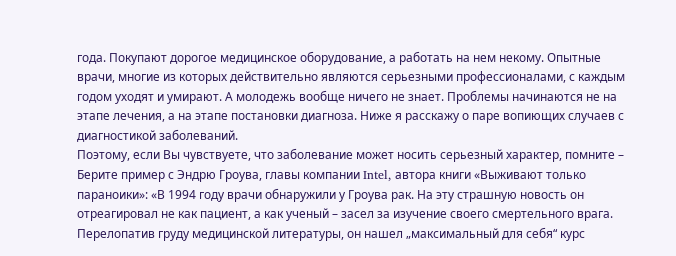года. Покупают дорогое медицинское оборудование, а работать на нем некому. Опытные врачи, многие из которых действительно являются серьезными профессионалами, с каждым годом уходят и умирают. А молодежь вообще ничего не знает. Проблемы начинаются не на этапе лечения, а на этапе постановки диагноза. Ниже я расскажу о паре вопиющих случаев с диагностикой заболеваний.
Поэтому, если Вы чувствуете, что заболевание может носить серьезный характер, помните –
Берите пример с Эндрю Гроува, главы компании Intel, автора книги «Выживают только параноики»: «В 1994 году врачи обнаружили у Гроува рак. На эту страшную новость он отреагировал не как пациент, а как ученый – засел за изучение своего смертельного врага. Перелопатив груду медицинской литературы, он нашел „максимальный для себя“ курс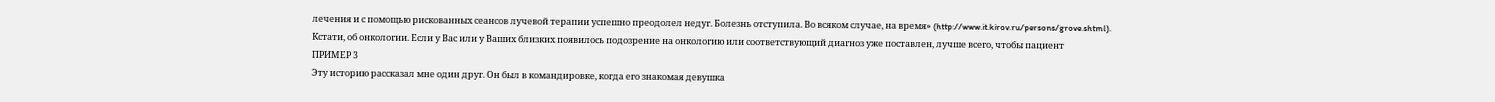лечения и с помощью рискованных сеансов лучевой терапии успешно преодолел недуг. Болезнь отступила. Во всяком случае, на время» (http://www.it.kirov.ru/persons/grove.shtml).
Кстати, об онкологии. Если у Вас или у Ваших близких появилось подозрение на онкологию или соответствующий диагноз уже поставлен, лучше всего, чтобы пациент
ПРИМЕР 3
Эту историю рассказал мне один друг. Он был в командировке, когда его знакомая девушка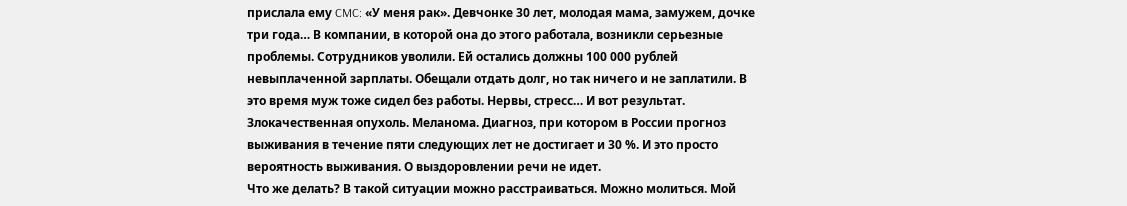прислала ему CMC: «У меня рак». Девчонке 30 лет, молодая мама, замужем, дочке три года… В компании, в которой она до этого работала, возникли серьезные проблемы. Сотрудников уволили. Ей остались должны 100 000 рублей невыплаченной зарплаты. Обещали отдать долг, но так ничего и не заплатили. В это время муж тоже сидел без работы. Нервы, стресс… И вот результат. Злокачественная опухоль. Меланома. Диагноз, при котором в России прогноз выживания в течение пяти следующих лет не достигает и 30 %. И это просто вероятность выживания. О выздоровлении речи не идет.
Что же делать? В такой ситуации можно расстраиваться. Можно молиться. Мой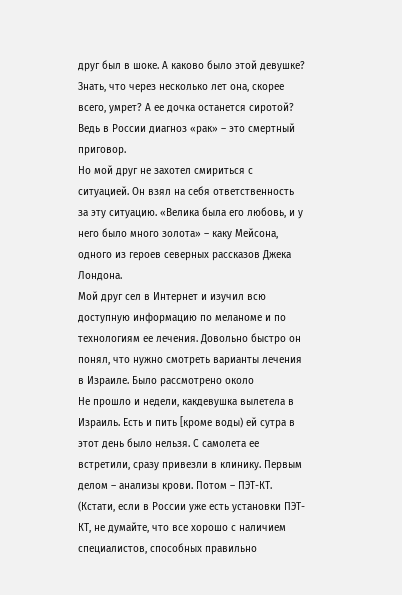друг был в шоке. А каково было этой девушке? Знать, что через несколько лет она, скорее всего, умрет? А ее дочка останется сиротой? Ведь в России диагноз «рак» – это смертный приговор.
Но мой друг не захотел смириться с ситуацией. Он взял на себя ответственность за эту ситуацию. «Велика была его любовь, и у него было много золота» – каку Мейсона, одного из героев северных рассказов Джека Лондона.
Мой друг сел в Интернет и изучил всю доступную информацию по меланоме и по технологиям ее лечения. Довольно быстро он понял, что нужно смотреть варианты лечения в Израиле. Было рассмотрено около
Не прошло и недели, какдевушка вылетела в Израиль. Есть и пить [кроме воды) ей сутра в этот день было нельзя. С самолета ее встретили, сразу привезли в клинику. Первым делом – анализы крови. Потом – ПЭТ-КТ. (Кстати, если в России уже есть установки ПЭТ-КТ, не думайте, что все хорошо с наличием специалистов, способных правильно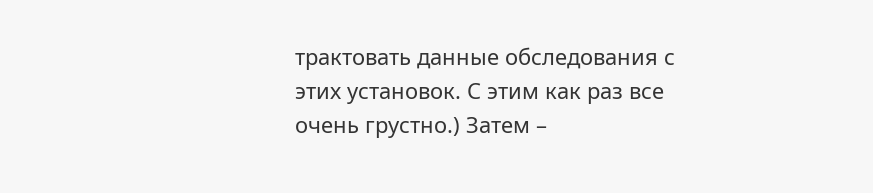трактовать данные обследования с этих установок. С этим как раз все очень грустно.) Затем –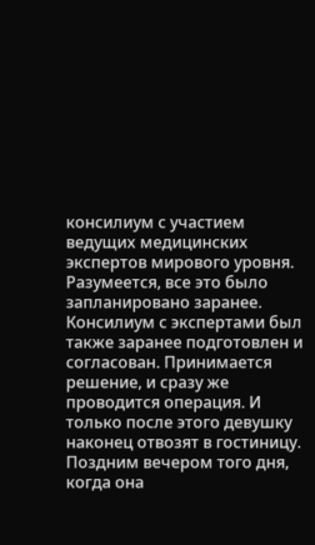консилиум с участием ведущих медицинских экспертов мирового уровня. Разумеется, все это было запланировано заранее. Консилиум с экспертами был также заранее подготовлен и согласован. Принимается решение, и сразу же проводится операция. И только после этого девушку наконец отвозят в гостиницу. Поздним вечером того дня, когда она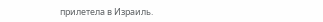прилетела в Израиль.